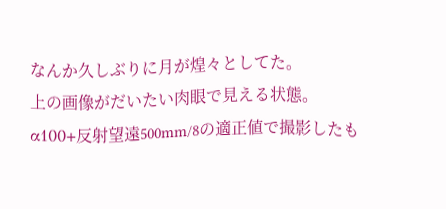なんか久しぶりに月が煌々としてた。
上の画像がだいたい肉眼で見える状態。
α100+反射望遠500mm/8の適正値で撮影したも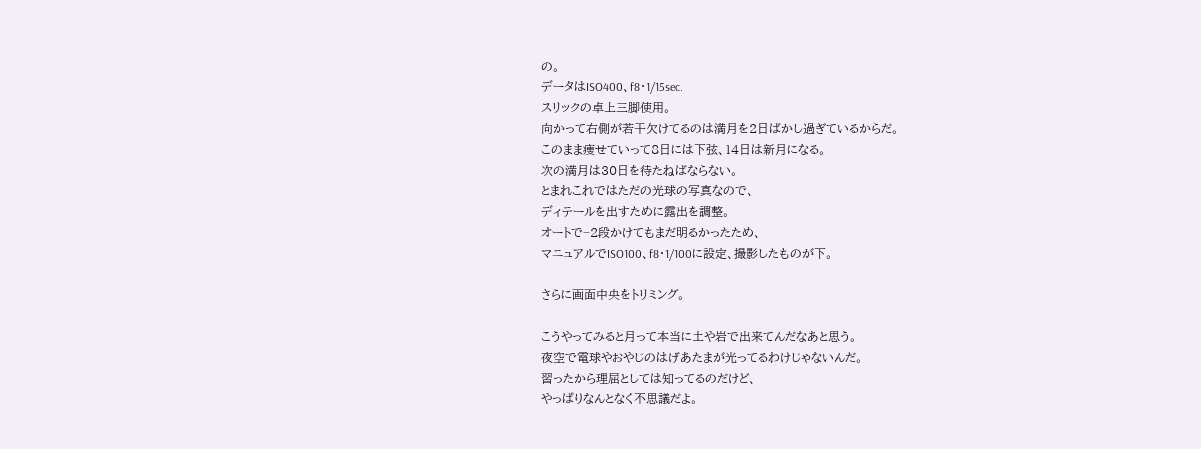の。
データはISO400、f8・1/15sec.
スリックの卓上三脚使用。
向かって右側が若干欠けてるのは満月を2日ばかし過ぎているからだ。
このまま痩せていって8日には下弦、14日は新月になる。
次の満月は30日を待たねばならない。
とまれこれではただの光球の写真なので、
ディテールを出すために露出を調整。
オートで−2段かけてもまだ明るかったため、
マニュアルでISO100、f8・1/100に設定、撮影したものが下。

さらに画面中央をトリミング。

こうやってみると月って本当に土や岩で出来てんだなあと思う。
夜空で電球やおやじのはげあたまが光ってるわけじゃないんだ。
習ったから理屈としては知ってるのだけど、
やっぱりなんとなく不思議だよ。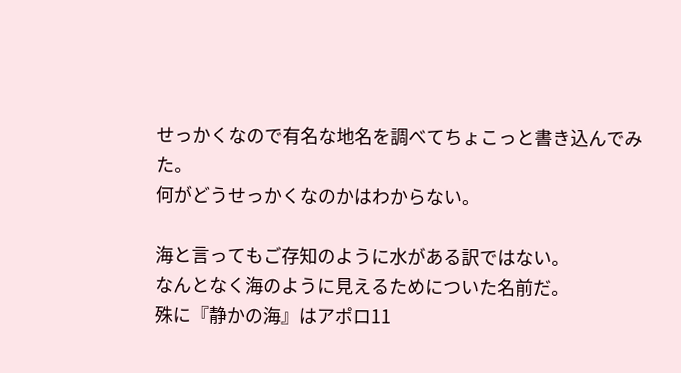せっかくなので有名な地名を調べてちょこっと書き込んでみた。
何がどうせっかくなのかはわからない。

海と言ってもご存知のように水がある訳ではない。
なんとなく海のように見えるためについた名前だ。
殊に『静かの海』はアポロ11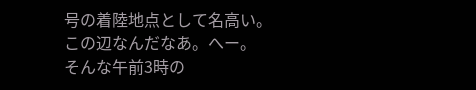号の着陸地点として名高い。
この辺なんだなあ。へー。
そんな午前3時の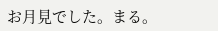お月見でした。まる。